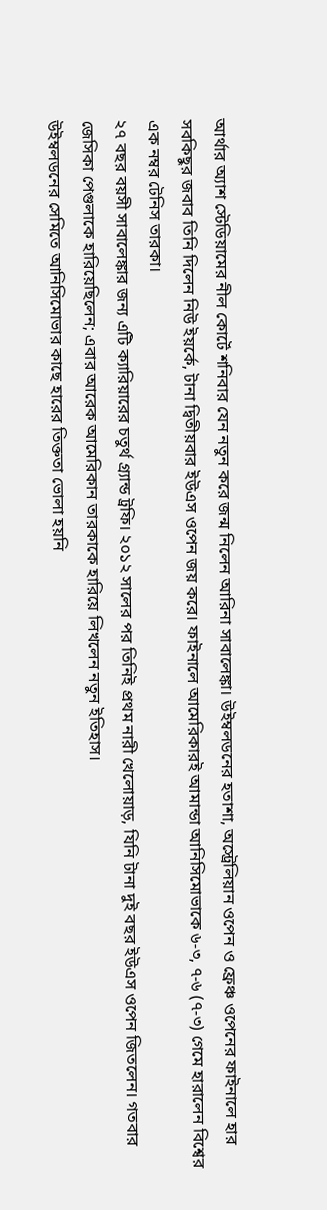আর্থার অ্যাশ স্টেডিয়ামের নীল কোর্টে শনিবার যেন নতুন করে জন্ম নিলেন আরিনা সাবালেঙ্কা। উইম্বলডনের হতাশা, অস্ট্রেলিয়ান ওপেন ও ফ্রেঞ্চ ওপেনের ফাইনালে হার সবকিছুর জবাব তিনি দিলেন নিউ ইয়র্কে, টানা দ্বিতীয়বার ইউএস ওপেন জয় করে। ফাইনালে আমেরিকারই আমান্ডা আনিসিমোভাকে ৬-৩, ৭-৬ (৭-৩) গেমে হারালেন বিশ্বের এক নম্বর টেনিস তারকা।
২৭ বছর বয়সী সাবালেঙ্কার জন্য এটি ক্যারিয়ারের চতুর্থ গ্র্যান্ড ট্রফি। ২০১২ সালের পর তিনিই প্রথম নারী খেলোয়াড়, যিনি টানা দুই বছর ইউএস ওপেন জিতলেন। গতবার জেসিকা পেগুলাকে হারিয়েছিলেন; এবার আরেক আমেরিকান তারকাকে হারিয়ে লিখলেন নতুন ইতিহাস।
উইম্বলডনের সেমিতে আনিসিমোভার কাছে হারের তিক্ততা ভোলা হয়নি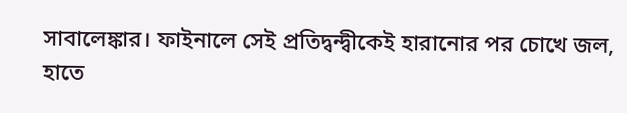সাবালেঙ্কার। ফাইনালে সেই প্রতিদ্বন্দ্বীকেই হারানোর পর চোখে জল, হাতে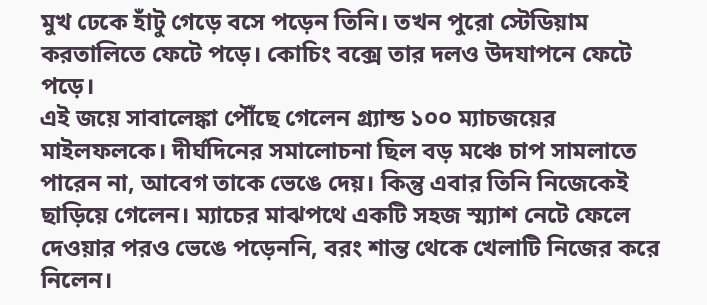মুখ ঢেকে হাঁটু গেড়ে বসে পড়েন তিনি। তখন পুরো স্টেডিয়াম করতালিতে ফেটে পড়ে। কোচিং বক্সে তার দলও উদযাপনে ফেটে পড়ে।
এই জয়ে সাবালেঙ্কা পৌঁছে গেলেন গ্র্যান্ড ১০০ ম্যাচজয়ের মাইলফলকে। দীর্ঘদিনের সমালোচনা ছিল বড় মঞ্চে চাপ সামলাতে পারেন না, আবেগ তাকে ভেঙে দেয়। কিন্তু এবার তিনি নিজেকেই ছাড়িয়ে গেলেন। ম্যাচের মাঝপথে একটি সহজ স্ম্যাশ নেটে ফেলে দেওয়ার পরও ভেঙে পড়েননি, বরং শান্ত থেকে খেলাটি নিজের করে নিলেন।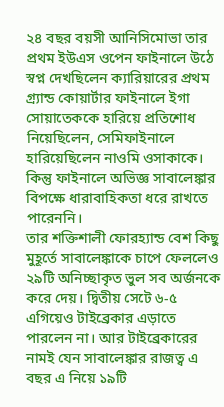২৪ বছর বয়সী আনিসিমোভা তার প্রথম ইউএস ওপেন ফাইনালে উঠে স্বপ্ন দেখছিলেন ক্যারিয়ারের প্রথম গ্র্যান্ড কোয়ার্টার ফাইনালে ইগা সোয়াতেককে হারিয়ে প্রতিশোধ নিয়েছিলেন, সেমিফাইনালে হারিয়েছিলেন নাওমি ওসাকাকে। কিন্তু ফাইনালে অভিজ্ঞ সাবালেঙ্কার বিপক্ষে ধারাবাহিকতা ধরে রাখতে পারেননি।
তার শক্তিশালী ফোরহ্যান্ড বেশ কিছু মুহূর্তে সাবালেঙ্কাকে চাপে ফেললেও ২৯টি অনিচ্ছাকৃত ভুল সব অর্জনকে করে দেয়। দ্বিতীয় সেটে ৬-৫ এগিয়েও টাইব্রেকার এড়াতে পারলেন না। আর টাইব্রেকারের নামই যেন সাবালেঙ্কার রাজত্ব এ বছর এ নিয়ে ১৯টি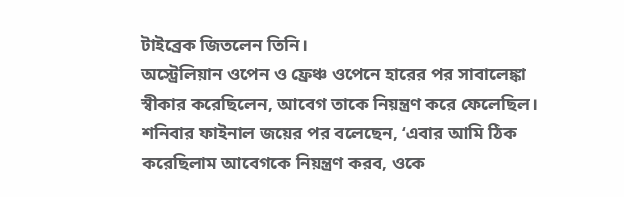টাইব্রেক জিতলেন তিনি।
অস্ট্রেলিয়ান ওপেন ও ফ্রেঞ্চ ওপেনে হারের পর সাবালেঙ্কা স্বীকার করেছিলেন, আবেগ তাকে নিয়ন্ত্রণ করে ফেলেছিল। শনিবার ফাইনাল জয়ের পর বলেছেন, ‘এবার আমি ঠিক করেছিলাম আবেগকে নিয়ন্ত্রণ করব, ওকে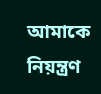আমাকে নিয়ন্ত্রণ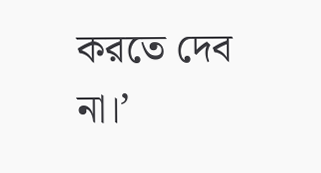করতে দেব না।’